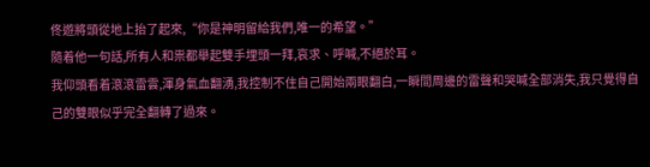佟遊將頭從地上抬了起來,“你是神明留給我們,唯一的希望。”
隨着他一句話,所有人和祟都舉起雙手埋頭一拜,哀求、呼喊,不絕於耳。
我仰頭看着滾滾雷雲,渾身氣血翻湧,我控制不住自己開始兩眼翻白,一瞬間周邊的雷聲和哭喊全部消失,我只覺得自己的雙眼似乎完全翻轉了過來。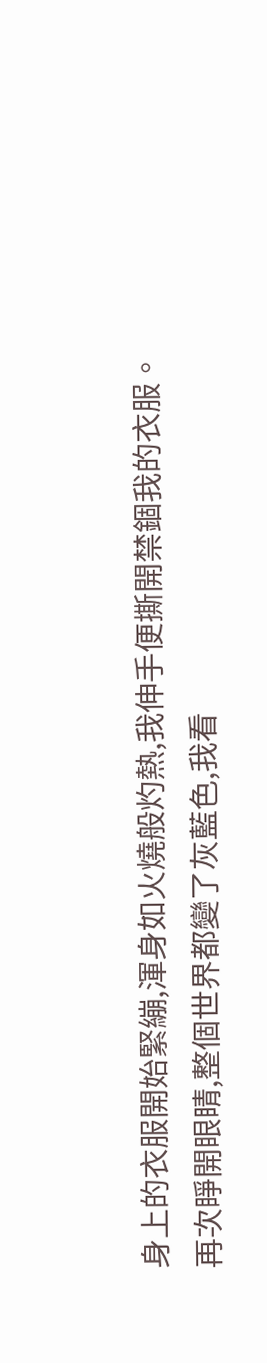身上的衣服開始緊繃,渾身如火燒般灼熱,我伸手便撕開禁錮我的衣服。
再次睜開眼睛,整個世界都變了灰藍色,我看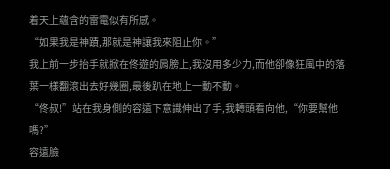着天上蘊含的雷電似有所感。
“如果我是神蹟,那就是神讓我來阻止你。”
我上前一步抬手就掀在佟遊的肩膀上,我沒用多少力,而他卻像狂風中的落葉一樣翻滾出去好幾圈,最後趴在地上一動不動。
“佟叔!”站在我身側的容遠下意識伸出了手,我轉頭看向他,“你要幫他嗎?”
容遠臉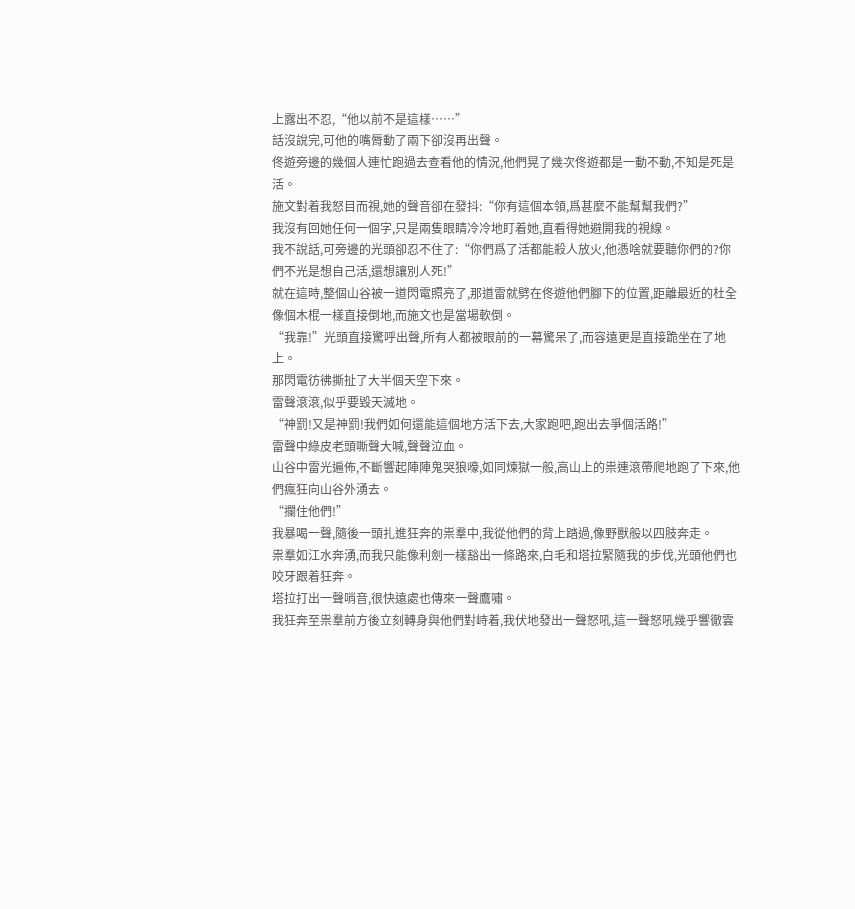上露出不忍,“他以前不是這樣……”
話沒說完,可他的嘴脣動了兩下卻沒再出聲。
佟遊旁邊的幾個人連忙跑過去查看他的情況,他們晃了幾次佟遊都是一動不動,不知是死是活。
施文對着我怒目而視,她的聲音卻在發抖:“你有這個本領,爲甚麼不能幫幫我們?”
我沒有回她任何一個字,只是兩隻眼睛冷冷地盯着她,直看得她避開我的視線。
我不說話,可旁邊的光頭卻忍不住了:“你們爲了活都能殺人放火,他憑啥就要聽你們的?你們不光是想自己活,還想讓別人死!”
就在這時,整個山谷被一道閃電照亮了,那道雷就劈在佟遊他們腳下的位置,距離最近的杜全像個木棍一樣直接倒地,而施文也是當場軟倒。
“我靠!”光頭直接驚呼出聲,所有人都被眼前的一幕驚呆了,而容遠更是直接跪坐在了地上。
那閃電彷彿撕扯了大半個天空下來。
雷聲滾滾,似乎要毀天滅地。
“神罰!又是神罰!我們如何還能這個地方活下去,大家跑吧,跑出去爭個活路!”
雷聲中綠皮老頭嘶聲大喊,聲聲泣血。
山谷中雷光遍佈,不斷響起陣陣鬼哭狼嚎,如同煉獄一般,高山上的祟連滾帶爬地跑了下來,他們瘋狂向山谷外湧去。
“攔住他們!”
我暴喝一聲,隨後一頭扎進狂奔的祟羣中,我從他們的背上踏過,像野獸般以四肢奔走。
祟羣如江水奔湧,而我只能像利劍一樣豁出一條路來,白毛和塔拉緊隨我的步伐,光頭他們也咬牙跟着狂奔。
塔拉打出一聲哨音,很快遠處也傳來一聲鷹嘯。
我狂奔至祟羣前方後立刻轉身與他們對峙着,我伏地發出一聲怒吼,這一聲怒吼幾乎響徹雲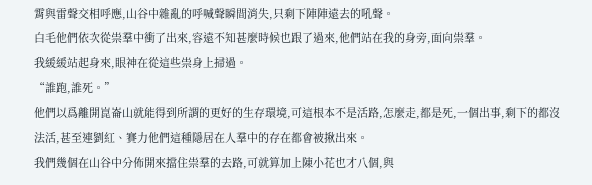霄與雷聲交相呼應,山谷中雜亂的呼喊聲瞬間消失,只剩下陣陣遠去的吼聲。
白毛他們依次從祟羣中衝了出來,容遠不知甚麼時候也跟了過來,他們站在我的身旁,面向祟羣。
我緩緩站起身來,眼神在從這些祟身上掃過。
“誰跑,誰死。”
他們以爲離開崑崙山就能得到所謂的更好的生存環境,可這根本不是活路,怎麼走,都是死,一個出事,剩下的都沒法活,甚至連劉紅、賽力他們這種隱居在人羣中的存在都會被揪出來。
我們幾個在山谷中分佈開來擋住祟羣的去路,可就算加上陳小花也才八個,與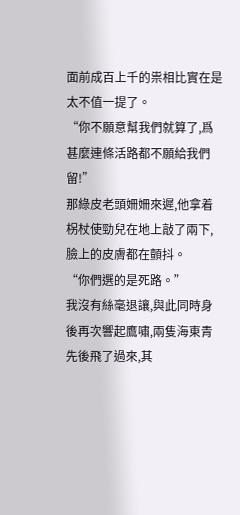面前成百上千的祟相比實在是太不值一提了。
“你不願意幫我們就算了,爲甚麼連條活路都不願給我們留!”
那綠皮老頭姍姍來遲,他拿着柺杖使勁兒在地上敲了兩下,臉上的皮膚都在顫抖。
“你們選的是死路。”
我沒有絲毫退讓,與此同時身後再次響起鷹嘯,兩隻海東青先後飛了過來,其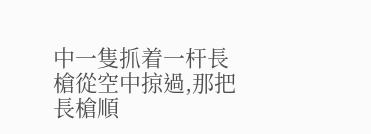中一隻抓着一杆長槍從空中掠過,那把長槍順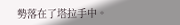勢落在了塔拉手中。